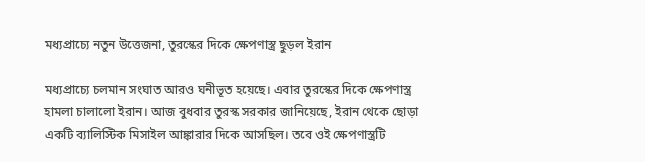মধ্যপ্রাচ্যে নতুন উত্তেজনা, তুরস্কের দিকে ক্ষেপণাস্ত্র ছুড়ল ইরান

মধ্যপ্রাচ্যে চলমান সংঘাত আরও ঘনীভূত হয়েছে। এবার তুরস্কের দিকে ক্ষেপণাস্ত্র হামলা চালালো ইরান। আজ বুধবার তুরস্ক সরকার জানিয়েছে, ইরান থেকে ছোড়া একটি ব্যালিস্টিক মিসাইল আঙ্কারার দিকে আসছিল। তবে ওই ক্ষেপণাস্ত্রটি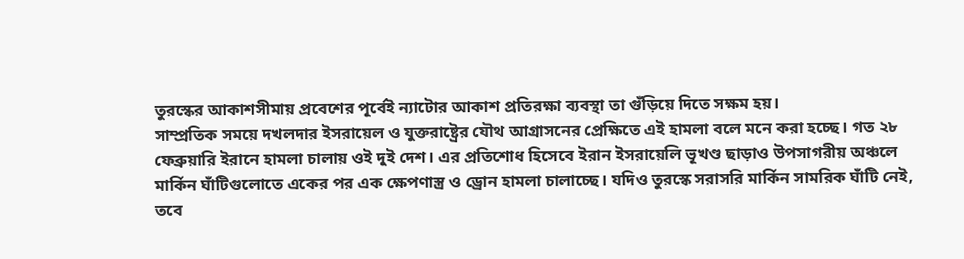তুরস্কের আকাশসীমায় প্রবেশের পূর্বেই ন্যাটোর আকাশ প্রতিরক্ষা ব্যবস্থা তা গুঁড়িয়ে দিতে সক্ষম হয়।
সাম্প্রতিক সময়ে দখলদার ইসরায়েল ও যুক্তরাষ্ট্রের যৌথ আগ্রাসনের প্রেক্ষিতে এই হামলা বলে মনে করা হচ্ছে। গত ২৮ ফেব্রুয়ারি ইরানে হামলা চালায় ওই দুই দেশ। এর প্রতিশোধ হিসেবে ইরান ইসরায়েলি ভূখণ্ড ছাড়াও উপসাগরীয় অঞ্চলে মার্কিন ঘাঁটিগুলোতে একের পর এক ক্ষেপণাস্ত্র ও ড্রোন হামলা চালাচ্ছে। যদিও তুরস্কে সরাসরি মার্কিন সামরিক ঘাঁটি নেই, তবে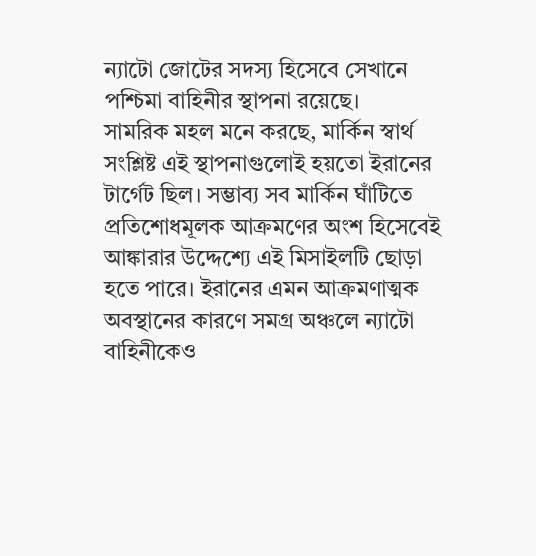ন্যাটো জোটের সদস্য হিসেবে সেখানে পশ্চিমা বাহিনীর স্থাপনা রয়েছে।
সামরিক মহল মনে করছে, মার্কিন স্বার্থ সংশ্লিষ্ট এই স্থাপনাগুলোই হয়তো ইরানের টার্গেট ছিল। সম্ভাব্য সব মার্কিন ঘাঁটিতে প্রতিশোধমূলক আক্রমণের অংশ হিসেবেই আঙ্কারার উদ্দেশ্যে এই মিসাইলটি ছোড়া হতে পারে। ইরানের এমন আক্রমণাত্মক অবস্থানের কারণে সমগ্র অঞ্চলে ন্যাটো বাহিনীকেও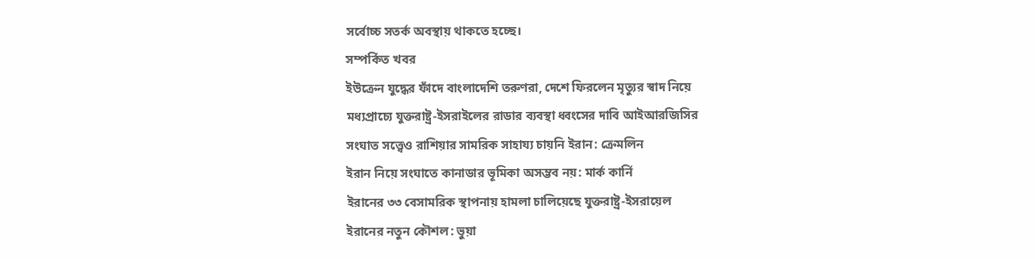সর্বোচ্চ সতর্ক অবস্থায় থাকতে হচ্ছে।
সম্পর্কিত খবর
ইউক্রেন যুদ্ধের ফাঁদে বাংলাদেশি তরুণরা, দেশে ফিরলেন মৃত্যুর স্বাদ নিয়ে
মধ্যপ্রাচ্যে যুক্তরাষ্ট্র-ইসরাইলের রাডার ব্যবস্থা ধ্বংসের দাবি আইআরজিসির
সংঘাত সত্ত্বেও রাশিয়ার সামরিক সাহায্য চায়নি ইরান: ক্রেমলিন
ইরান নিয়ে সংঘাতে কানাডার ভূমিকা অসম্ভব নয়: মার্ক কার্নি
ইরানের ৩৩ বেসামরিক স্থাপনায় হামলা চালিয়েছে যুক্তরাষ্ট্র-ইসরায়েল
ইরানের নতুন কৌশল: ভুয়া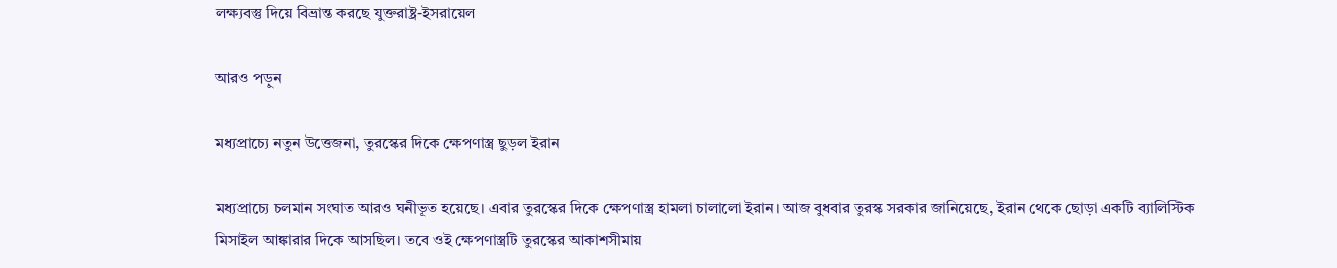লক্ষ্যবস্তু দিয়ে বিভ্রান্ত করছে যুক্তরাষ্ট্র-ইসরায়েল

আরও পড়ুন

মধ্যপ্রাচ্যে নতুন উত্তেজনা, তুরস্কের দিকে ক্ষেপণাস্ত্র ছুড়ল ইরান

মধ্যপ্রাচ্যে চলমান সংঘাত আরও ঘনীভূত হয়েছে। এবার তুরস্কের দিকে ক্ষেপণাস্ত্র হামলা চালালো ইরান। আজ বুধবার তুরস্ক সরকার জানিয়েছে, ইরান থেকে ছোড়া একটি ব্যালিস্টিক মিসাইল আঙ্কারার দিকে আসছিল। তবে ওই ক্ষেপণাস্ত্রটি তুরস্কের আকাশসীমায়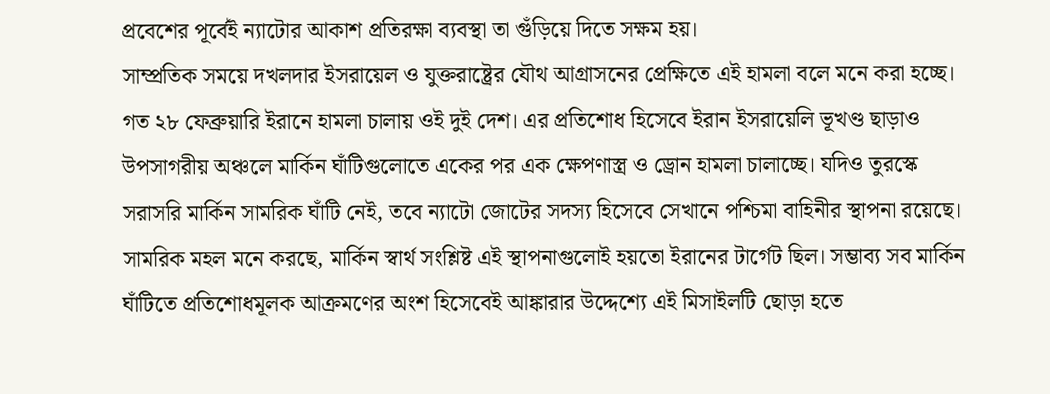প্রবেশের পূর্বেই ন্যাটোর আকাশ প্রতিরক্ষা ব্যবস্থা তা গুঁড়িয়ে দিতে সক্ষম হয়।
সাম্প্রতিক সময়ে দখলদার ইসরায়েল ও যুক্তরাষ্ট্রের যৌথ আগ্রাসনের প্রেক্ষিতে এই হামলা বলে মনে করা হচ্ছে। গত ২৮ ফেব্রুয়ারি ইরানে হামলা চালায় ওই দুই দেশ। এর প্রতিশোধ হিসেবে ইরান ইসরায়েলি ভূখণ্ড ছাড়াও উপসাগরীয় অঞ্চলে মার্কিন ঘাঁটিগুলোতে একের পর এক ক্ষেপণাস্ত্র ও ড্রোন হামলা চালাচ্ছে। যদিও তুরস্কে সরাসরি মার্কিন সামরিক ঘাঁটি নেই, তবে ন্যাটো জোটের সদস্য হিসেবে সেখানে পশ্চিমা বাহিনীর স্থাপনা রয়েছে।
সামরিক মহল মনে করছে, মার্কিন স্বার্থ সংশ্লিষ্ট এই স্থাপনাগুলোই হয়তো ইরানের টার্গেট ছিল। সম্ভাব্য সব মার্কিন ঘাঁটিতে প্রতিশোধমূলক আক্রমণের অংশ হিসেবেই আঙ্কারার উদ্দেশ্যে এই মিসাইলটি ছোড়া হতে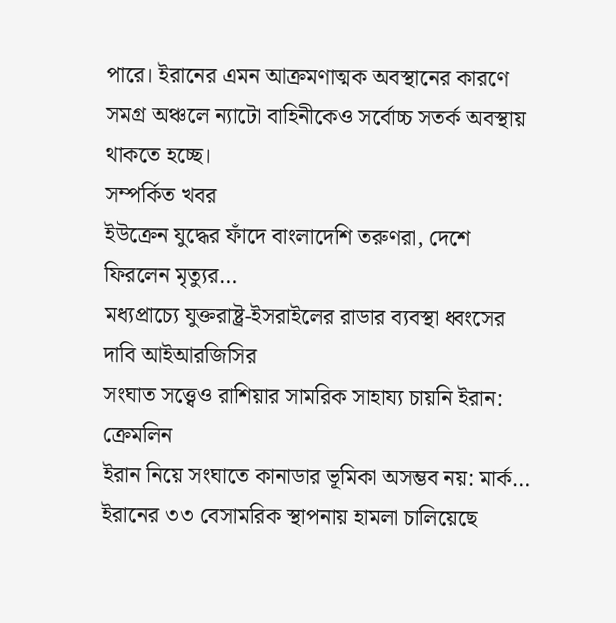পারে। ইরানের এমন আক্রমণাত্মক অবস্থানের কারণে সমগ্র অঞ্চলে ন্যাটো বাহিনীকেও সর্বোচ্চ সতর্ক অবস্থায় থাকতে হচ্ছে।
সম্পর্কিত খবর
ইউক্রেন যুদ্ধের ফাঁদে বাংলাদেশি তরুণরা, দেশে ফিরলেন মৃত্যুর…
মধ্যপ্রাচ্যে যুক্তরাষ্ট্র-ইসরাইলের রাডার ব্যবস্থা ধ্বংসের দাবি আইআরজিসির
সংঘাত সত্ত্বেও রাশিয়ার সামরিক সাহায্য চায়নি ইরান: ক্রেমলিন
ইরান নিয়ে সংঘাতে কানাডার ভূমিকা অসম্ভব নয়: মার্ক…
ইরানের ৩৩ বেসামরিক স্থাপনায় হামলা চালিয়েছে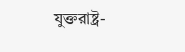যুক্তরাষ্ট্র-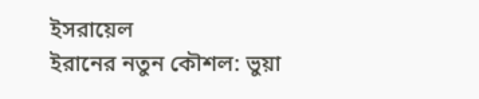ইসরায়েল
ইরানের নতুন কৌশল: ভুয়া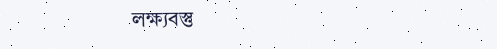লক্ষ্যবস্তু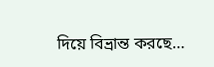দিয়ে বিভ্রান্ত করছে…